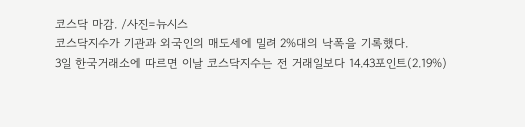코스닥 마감. /사진=뉴시스
코스닥지수가 기관과 외국인의 매도세에 밀려 2%대의 낙폭을 기록했다.
3일 한국거래소에 따르면 이날 코스닥지수는 전 거래일보다 14.43포인트(2.19%)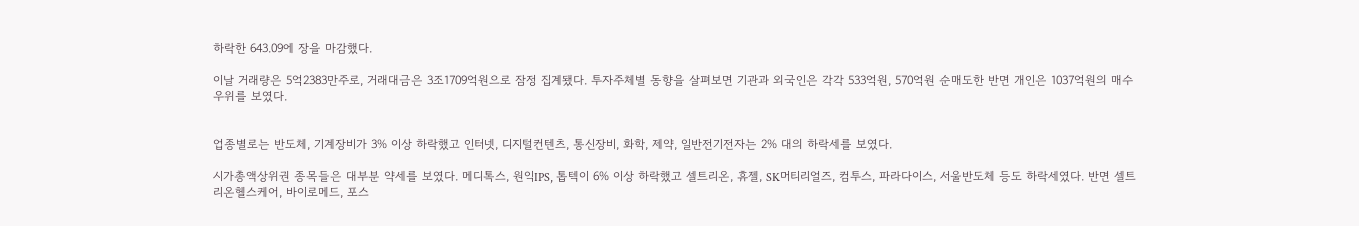하락한 643.09에 장을 마감했다.

이날 거래량은 5억2383만주로, 거래대금은 3조1709억원으로 잠정 집계됐다. 투자주체별 동향을 살펴보면 기관과 외국인은 각각 533억원, 570억원 순매도한 반면 개인은 1037억원의 매수 우위를 보였다.


업종별로는 반도체, 기계장비가 3% 이상 하락했고 인터넷, 디지털컨텐츠, 통신장비, 화학, 제약, 일반전기전자는 2% 대의 하락세를 보였다.

시가총액상위권 종목들은 대부분 약세를 보였다. 메디톡스, 원익IPS, 톱텍이 6% 이상 하락했고 셀트리온, 휴젤, SK머티리얼즈, 컴투스, 파라다이스, 서울반도체 등도 하락세였다. 반면 셀트리온헬스케어, 바이로메드, 포스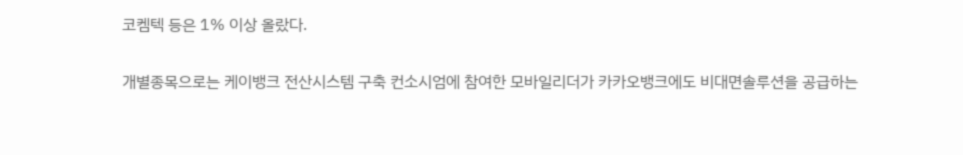코켐텍 등은 1% 이상 올랐다.

개별종목으로는 케이뱅크 전산시스템 구축 컨소시엄에 참여한 모바일리더가 카카오뱅크에도 비대면솔루션을 공급하는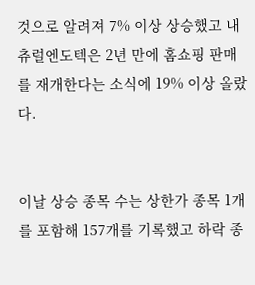것으로 알려져 7% 이상 상승했고 내츄럴엔도텍은 2년 만에 홈쇼핑 판매를 재개한다는 소식에 19% 이상 올랐다.


이날 상승 종목 수는 상한가 종목 1개를 포함해 157개를 기록했고 하락 종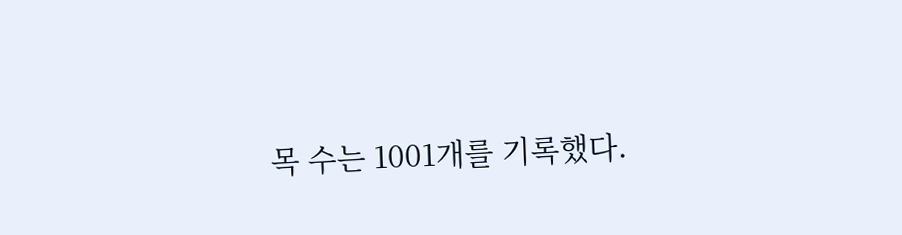목 수는 1001개를 기록했다.